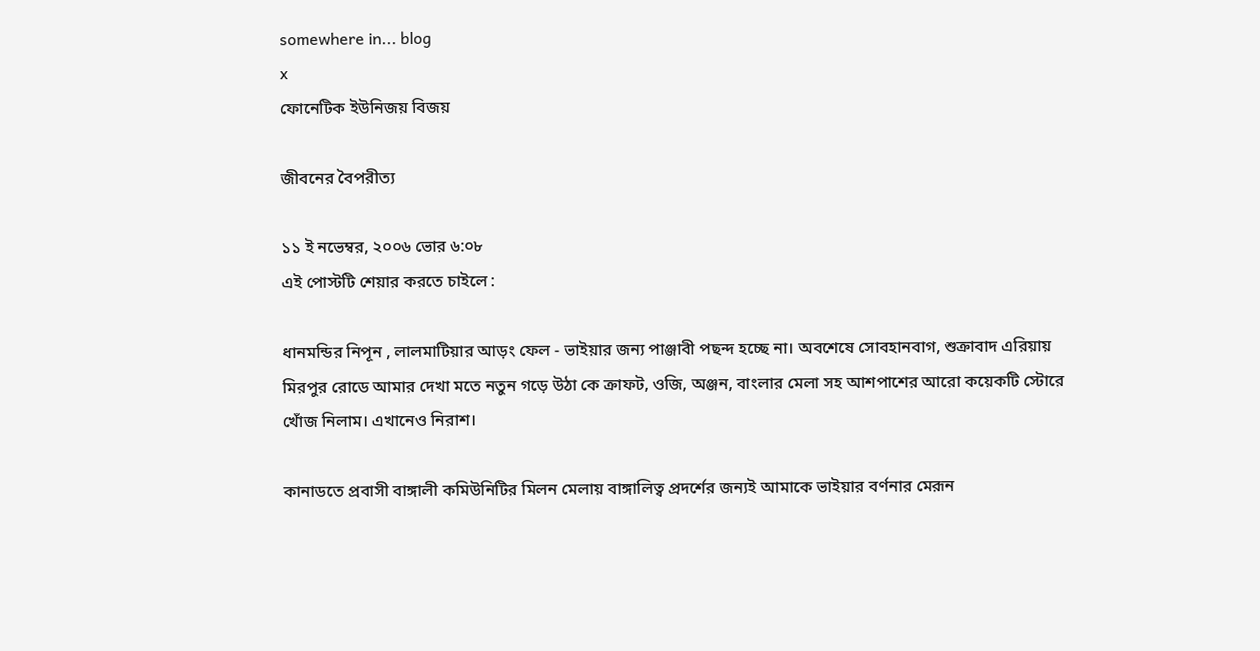somewhere in... blog
x
ফোনেটিক ইউনিজয় বিজয়

জীবনের বৈপরীত্য

১১ ই নভেম্বর, ২০০৬ ভোর ৬:০৮
এই পোস্টটি শেয়ার করতে চাইলে :

ধানমন্ডির নিপূন , লালমাটিয়ার আড়ং ফেল - ভাইয়ার জন্য পাঞ্জাবী পছন্দ হচ্ছে না। অবশেষে সোবহানবাগ, শুক্রাবাদ এরিয়ায় মিরপুর রোডে আমার দেখা মতে নতুন গড়ে উঠা কে ক্রাফট, ওজি, অঞ্জন, বাংলার মেলা সহ আশপাশের আরো কয়েকটি স্টোরে খোঁজ নিলাম। এখানেও নিরাশ।

কানাডতে প্রবাসী বাঙ্গালী কমিউনিটির মিলন মেলায় বাঙ্গালিত্ব প্রদর্শের জন্যই আমাকে ভাইয়ার বর্ণনার মেরূন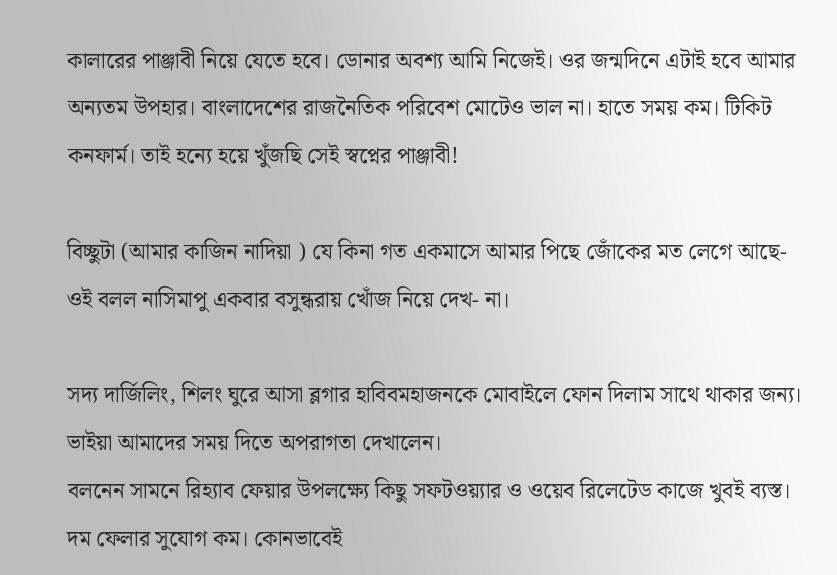কালারের পাঞ্জাবী নিয়ে যেতে হবে। ডোনার অবশ্য আমি নিজেই। ওর জন্মদিনে এটাই হবে আমার অন্যতম উপহার। বাংলাদেশের রাজনৈতিক পরিবেশ মোটেও ভাল না। হাতে সময় কম। টিকিট কনফার্ম। তাই হন্যে হয়ে খুঁজছি সেই স্বপ্নের পাঞ্জাবী!

বিচ্ছুটা (আমার কাজিন নাদিয়া ) যে কিনা গত একমাসে আমার পিছে জোঁকের মত লেগে আছে- ওই বলল নাসিমাপু একবার বসুন্ধরায় খোঁজ নিয়ে দেখ- না।

সদ্য দার্জিলিং, শিলং ঘুরে আসা ব্লগার হাবিবমহাজনকে মোবাইলে ফোন দিলাম সাথে থাকার জন্য। ভাইয়া আমাদের সময় দিতে অপরাগতা দেখালেন।
বলনেন সামনে রিহ্যাব ফেয়ার উপলক্ষ্যে কিছু সফটওয়্যার ও ওয়েব রিলেটেড কাজে খুবই ব্যস্ত। দম ফেলার সুযোগ কম। কোনভাবেই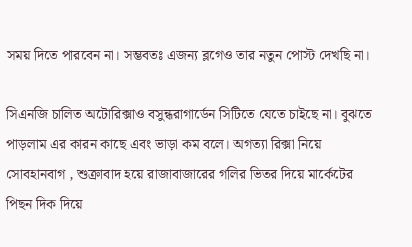সময় দিতে পারবেন না। সম্ভবতঃ এজন্য ব্লগেও তার নতুন পোস্ট দেখছি না।

সিএনজি চালিত অটোরিক্সাও বসুন্ধরাগার্ডেন সিটিতে যেতে চাইছে না। বুঝতে পাড়লাম এর কারন কাছে এবং ভাড়া কম বলে। অগত্যা রিক্সা নিয়ে সোবহানবাগ , শুক্রাবাদ হয়ে রাজাবাজারের গলির ভিতর দিয়ে মার্কেটের পিছন দিক দিয়ে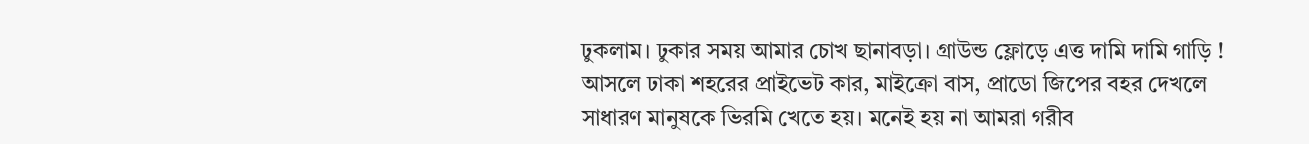ঢুকলাম। ঢুকার সময় আমার চোখ ছানাবড়া। গ্রাউন্ড ফ্লোড়ে এত্ত দামি দামি গাড়ি ! আসলে ঢাকা শহরের প্রাইভেট কার, মাইক্রো বাস, প্রাডো জিপের বহর দেখলে সাধারণ মানুষকে ভিরমি খেতে হয়। মনেই হয় না আমরা গরীব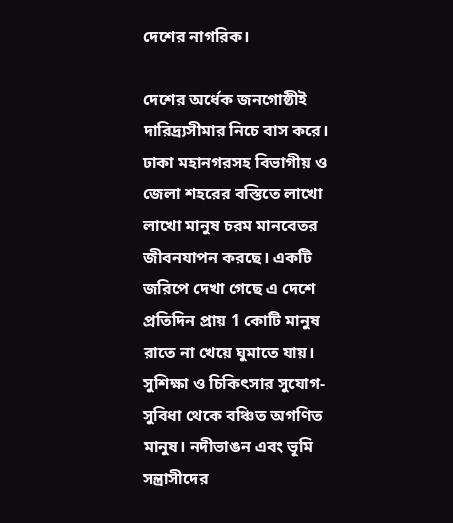দেশের নাগরিক।

দেশের অর্ধেক জনগোষ্ঠীই দারিদ্র্যসীমার নিচে বাস করে। ঢাকা মহানগরসহ বিভাগীয় ও জেলা শহরের বস্তিতে লাখো লাখো মানুষ চরম মানবেতর জীবনযাপন করছে। একটি জরিপে দেখা গেছে এ দেশে প্রতিদিন প্রায় 1 কোটি মানুষ রাতে না খেয়ে ঘুমাতে যায়। সুশিক্ষা ও চিকিৎসার সুযোগ-সুবিধা থেকে বঞ্চিত অগণিত মানুষ। নদীভাঙন এবং ভূমি সন্ত্রাসীদের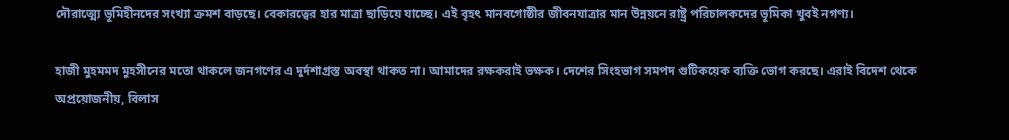দৌরাত্ম্যে ভূমিহীনদের সংখ্যা ক্রমশ বাড়ছে। বেকারত্বের হার মাত্রা ছাড়িয়ে যাচ্ছে। এই বৃহৎ মানবগোষ্ঠীর জীবনযাত্রার মান উন্নয়নে রাষ্ট্র পরিচালকদের ভূমিকা খুবই নগণ্য।

হাজী মুহমমদ মুহসীনের মতো থাকলে জনগণের এ দুর্দশাগ্রস্ত অবস্থা থাকত না। আমাদের রক্ষকরাই ভক্ষক। দেশের সিংহভাগ সমপদ গুটিকয়েক ব্যক্তি ভোগ করছে। এরাই বিদেশ থেকে অপ্রয়োজনীয়, বিলাস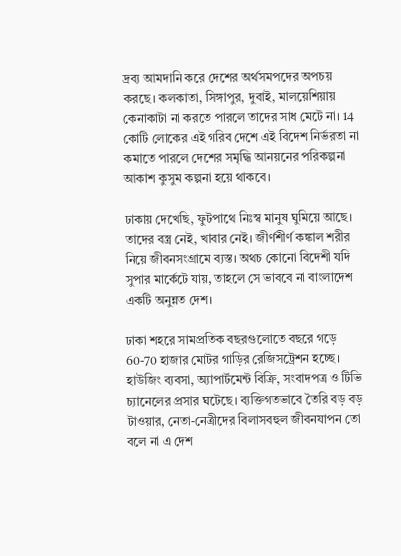দ্রব্য আমদানি করে দেশের অর্থসমপদের অপচয় করছে। কলকাতা, সিঙ্গাপুর, দুবাই, মালয়েশিয়ায় কেনাকাটা না করতে পারলে তাদের সাধ মেটে না। 14 কোটি লোকের এই গরিব দেশে এই বিদেশ নির্ভরতা না কমাতে পারলে দেশের সমৃদ্ধি আনয়নের পরিকল্পনা আকাশ কুসুম কল্পনা হয়ে থাকবে।

ঢাকায় দেখেছি, ফুটপাথে নিঃস্ব মানুষ ঘুমিয়ে আছে। তাদের বস্ত্র নেই, খাবার নেই। জীর্ণশীর্ণ কঙ্কাল শরীর নিয়ে জীবনসংগ্রামে ব্যস্ত। অথচ কোনো বিদেশী যদি সুপার মার্কেটে যায়, তাহলে সে ভাববে না বাংলাদেশ একটি অনুন্নত দেশ।

ঢাকা শহরে সামপ্রতিক বছরগুলোতে বছরে গড়ে 60-70 হাজার মোটর গাড়ির রেজিসট্রেশন হচ্ছে। হাউজিং ব্যবসা, অ্যাপার্টমেন্ট বিক্রি, সংবাদপত্র ও টিভি চ্যানেলের প্রসার ঘটেছে। ব্যক্তিগতভাবে তৈরি বড় বড় টাওয়ার, নেতা-নেত্রীদের বিলাসবহুল জীবনযাপন তো বলে না এ দেশ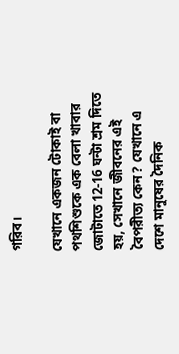গরিব।

যেখানে একজন টোকাই বা পথশিশুকে এক বেলা খাবার জোটাতে 12-16 ঘন্টা শ্রম দিতে হয়, সেখানে জীবনের এই বৈপরীত্য কেন? যেখানে এ দেশে মানুষের দৈনিক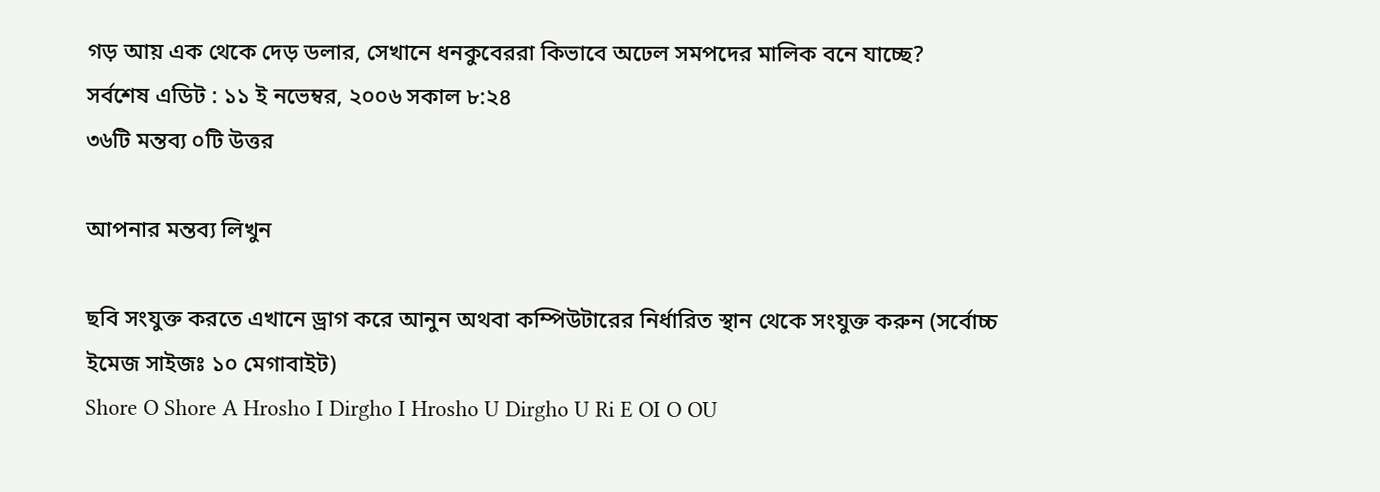গড় আয় এক থেকে দেড় ডলার, সেখানে ধনকুবেররা কিভাবে অঢেল সমপদের মালিক বনে যাচ্ছে?
সর্বশেষ এডিট : ১১ ই নভেম্বর, ২০০৬ সকাল ৮:২৪
৩৬টি মন্তব্য ০টি উত্তর

আপনার মন্তব্য লিখুন

ছবি সংযুক্ত করতে এখানে ড্রাগ করে আনুন অথবা কম্পিউটারের নির্ধারিত স্থান থেকে সংযুক্ত করুন (সর্বোচ্চ ইমেজ সাইজঃ ১০ মেগাবাইট)
Shore O Shore A Hrosho I Dirgho I Hrosho U Dirgho U Ri E OI O OU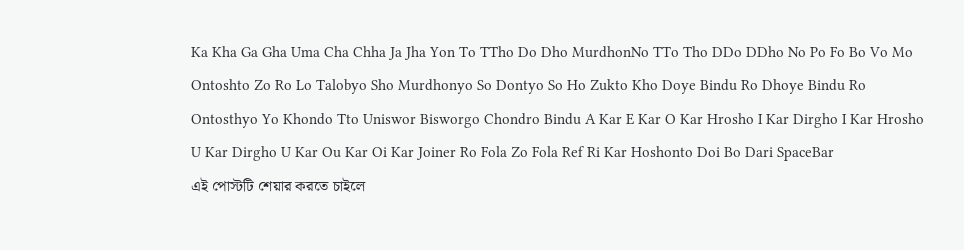Ka Kha Ga Gha Uma Cha Chha Ja Jha Yon To TTho Do Dho MurdhonNo TTo Tho DDo DDho No Po Fo Bo Vo Mo Ontoshto Zo Ro Lo Talobyo Sho Murdhonyo So Dontyo So Ho Zukto Kho Doye Bindu Ro Dhoye Bindu Ro Ontosthyo Yo Khondo Tto Uniswor Bisworgo Chondro Bindu A Kar E Kar O Kar Hrosho I Kar Dirgho I Kar Hrosho U Kar Dirgho U Kar Ou Kar Oi Kar Joiner Ro Fola Zo Fola Ref Ri Kar Hoshonto Doi Bo Dari SpaceBar
এই পোস্টটি শেয়ার করতে চাইলে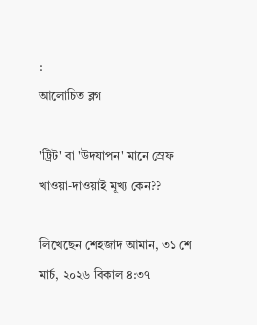:
আলোচিত ব্লগ

'ট্রিট' বা 'উদযাপন' মানে স্রেফ খাওয়া-দাওয়াই মূখ্য কেন??

লিখেছেন শেহজাদ আমান, ৩১ শে মার্চ, ২০২৬ বিকাল ৪:৩৭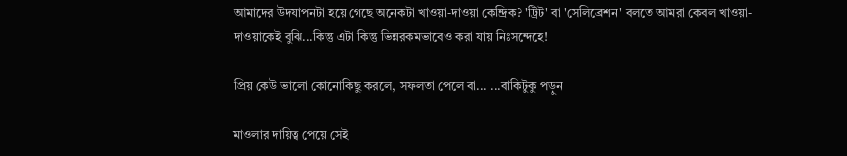আমাদের উদযাপনটা হয়ে গেছে অনেকটা খাওয়া-দাওয়া কেন্দ্রিক? 'ট্রিট' বা 'সেলিব্রেশন' বলতে আমরা কেবল খাওয়া-দাওয়াকেই বুঝি...কিন্তু এটা কিন্তু ভিন্নরকমভাবেও করা যায় নিঃসন্দেহে!

প্রিয় কেউ ভালো কোনোকিছু করলে, সফলতা পেলে বা... ...বাকিটুকু পড়ুন

মাওলার দায়িত্ব পেয়ে সেই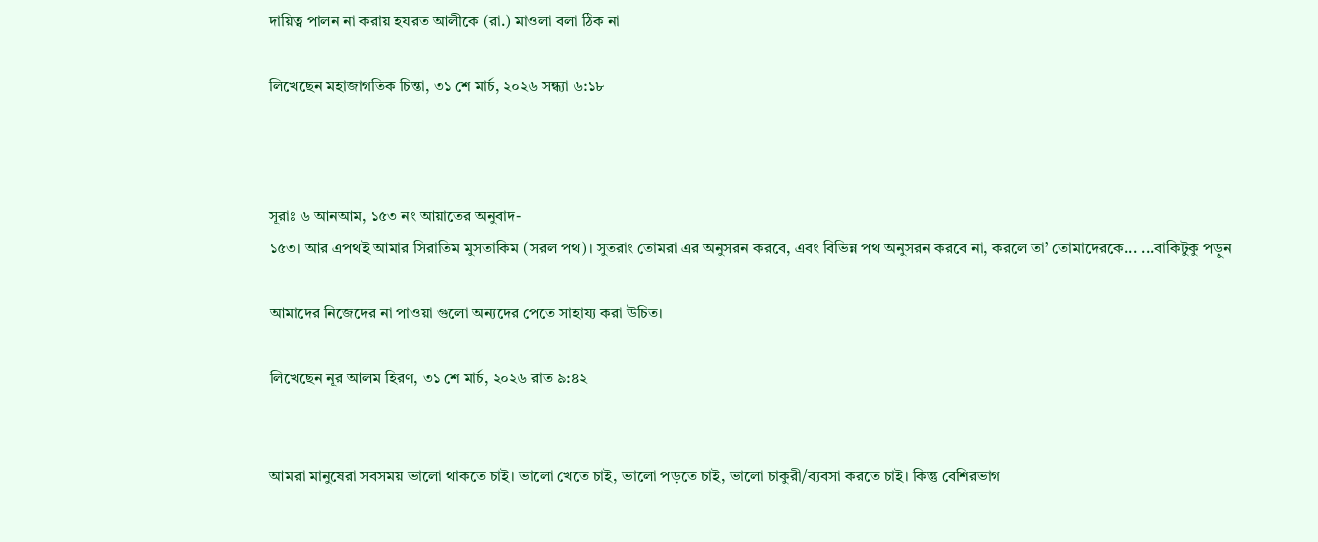দায়িত্ব পালন না করায় হযরত আলীকে (রা.) মাওলা বলা ঠিক না

লিখেছেন মহাজাগতিক চিন্তা, ৩১ শে মার্চ, ২০২৬ সন্ধ্যা ৬:১৮



সূরাঃ ৬ আনআম, ১৫৩ নং আয়াতের অনুবাদ-
১৫৩। আর এপথই আমার সিরাতিম মুসতাকিম (সরল পথ)। সুতরাং তোমরা এর অনুসরন করবে, এবং বিভিন্ন পথ অনুসরন করবে না, করলে তা’ তোমাদেরকে... ...বাকিটুকু পড়ুন

আমাদের নিজেদের না পাওয়া গুলো অন্যদের পেতে সাহায্য করা উচিত।

লিখেছেন নূর আলম হিরণ, ৩১ শে মার্চ, ২০২৬ রাত ৯:৪২


আমরা মানুষেরা সবসময় ভালো থাকতে চাই। ভালো খেতে চাই, ভালো পড়তে চাই, ভালো চাকুরী/ব্যবসা করতে চাই। কিন্তু বেশিরভাগ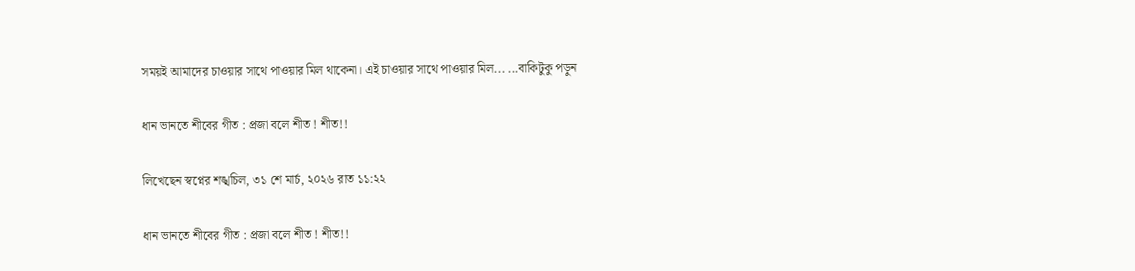সময়ই আমাদের চাওয়ার সাথে পাওয়ার মিল থাকেনা। এই চাওয়ার সাথে পাওয়ার মিল... ...বাকিটুকু পড়ুন

ধান ভানতে শীবের গীত : প্রজা বলে শীত ! শীত!!

লিখেছেন স্বপ্নের শঙ্খচিল, ৩১ শে মার্চ, ২০২৬ রাত ১১:২২

ধান ভানতে শীবের গীত : প্রজা বলে শীত ! শীত!!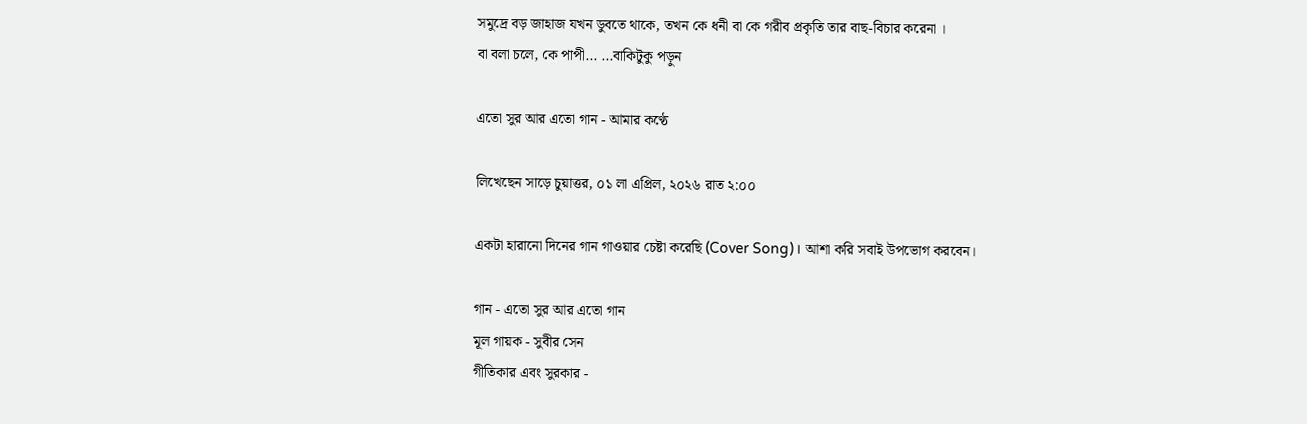সমুদ্রে বড় জাহাজ যখন ডুবতে থাকে, তখন কে ধনী বা কে গরীব প্রকৃতি তার বাছ-বিচার করেনা ।
বা বলা চলে, কে পাপী... ...বাকিটুকু পড়ুন

এতো সুর আর এতো গান - আমার কণ্ঠে

লিখেছেন সাড়ে চুয়াত্তর, ০১ লা এপ্রিল, ২০২৬ রাত ২:০০

একটা হারানো দিনের গান গাওয়ার চেষ্টা করেছি (Cover Song)। আশা করি সবাই উপভোগ করবেন।

গান - এতো সুর আর এতো গান
মূল গায়ক - সুবীর সেন
গীতিকার এবং সুরকার -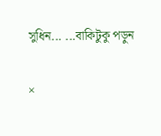সুধিন... ...বাকিটুকু পড়ুন

×